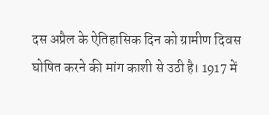दस अप्रैल के ऐतिहासिक दिन को ग्रामीण दिवस घोषित करने की मांग काशी से उठी है। 1917 में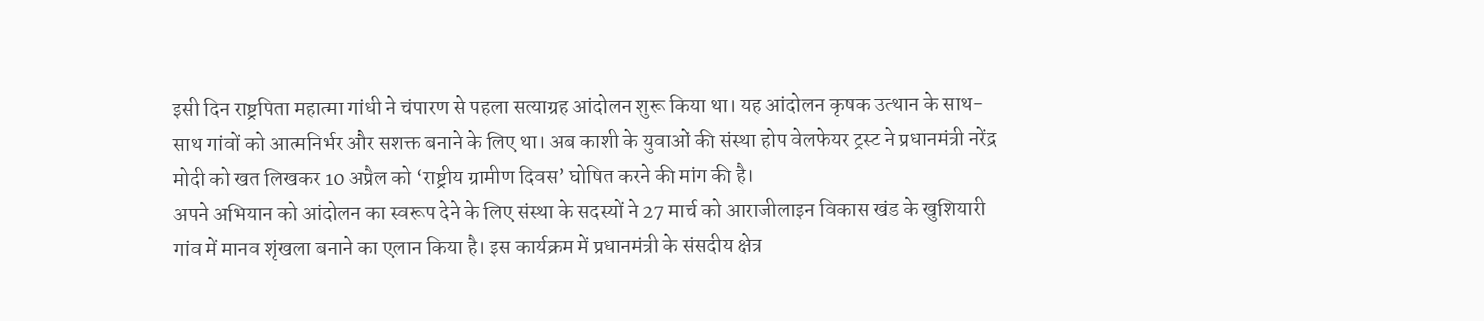इसी दिन राष्ट्रपिता महात्मा गांधी ने चंपारण से पहला सत्याग्रह आंदोलन शुरू किया था। यह आंदोलन कृषक उत्थान के साथ-साथ गांवों को आत्मनिर्भर और सशक्त बनाने के लिए था। अब काशी के युवाओं की संस्था होप वेलफेयर ट्रस्ट ने प्रधानमंत्री नरेंद्र मोदी को खत लिखकर 10 अप्रैल को ‘राष्ट्रीय ग्रामीण दिवस’ घोषित करने की मांग की है।
अपने अभियान को आंदोलन का स्वरूप देने के लिए संस्था के सदस्यों ने 27 मार्च को आराजीलाइन विकास खंड के खुशियारी गांव में मानव शृंखला बनाने का एलान किया है। इस कार्यक्रम में प्रधानमंत्री के संसदीय क्षेत्र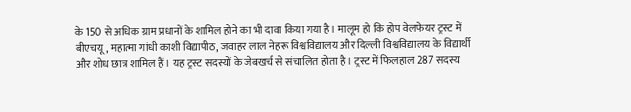के 150 से अधिक ग्राम प्रधानों के शामिल होने का भी दावा किया गया है। मालूम हो कि होप वेलफेयर ट्रस्ट में बीएचयू, महात्मा गांधी काशी विद्यापीठ, जवाहर लाल नेहरू विश्वविद्यालय और दिल्ली विश्वविद्यालय के विद्यार्थी और शोध छात्र शामिल हैं। यह ट्रस्ट सदस्यों के जेबखर्च से संचालित होता है। ट्रस्ट में फिलहाल 287 सदस्य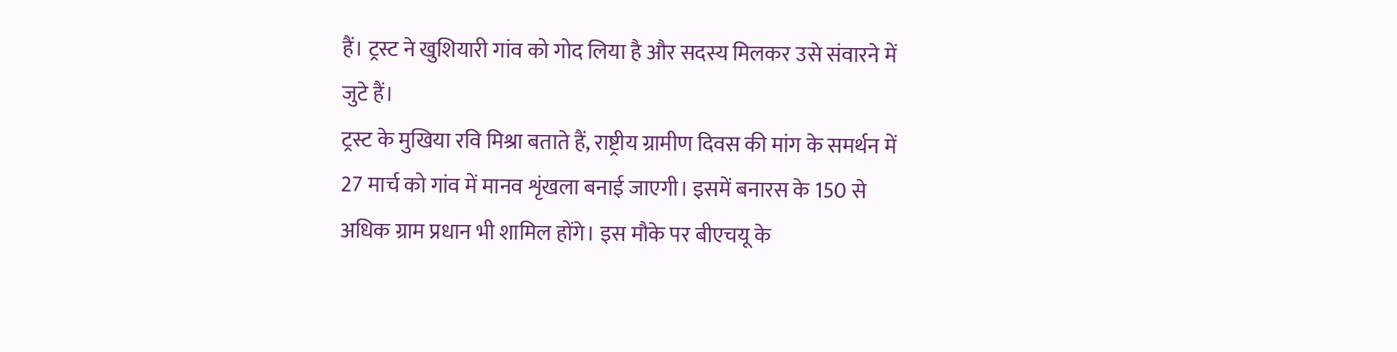हैं। ट्रस्ट ने खुशियारी गांव को गोद लिया है और सदस्य मिलकर उसे संवारने में जुटे हैं।
ट्रस्ट के मुखिया रवि मिश्रा बताते हैं, राष्ट्रीय ग्रामीण दिवस की मांग के समर्थन में 27 मार्च को गांव में मानव शृंखला बनाई जाएगी। इसमें बनारस के 150 से अधिक ग्राम प्रधान भी शामिल होंगे। इस मौके पर बीएचयू के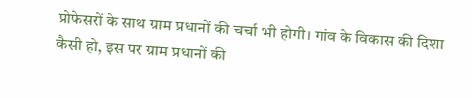प्रोफेसरों के साथ ग्राम प्रधानों की चर्चा भी होगी। गांव के विकास की दिशा कैसी हो, इस पर ग्राम प्रधानों की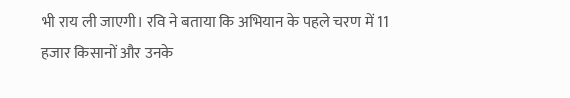भी राय ली जाएगी। रवि ने बताया कि अभियान के पहले चरण में 11 हजार किसानों और उनके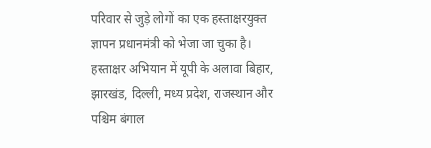परिवार से जुड़े लोगों का एक हस्ताक्षरयुक्त ज्ञापन प्रधानमंत्री को भेजा जा चुका है। हस्ताक्षर अभियान में यूपी के अलावा बिहार, झारखंड, दिल्ली, मध्य प्रदेश, राजस्थान और पश्चिम बंगाल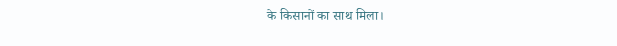के किसानों का साथ मिला।